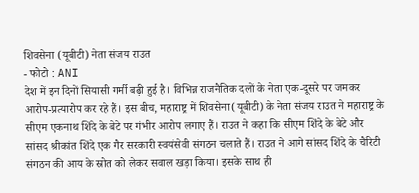शिवसेना (यूबीटी) नेता संजय राउत
- फोटो : ANI
देश में इन दिनों सियासी गर्मी बढ़ी हुई है। विभिन्न राजनैतिक दलों के नेता एक-दूसरे पर जमकर आरोप-प्रत्यारोप कर रहे हैं। इस बीच, महाराष्ट्र में शिवसेना(यूबीटी) के नेता संजय राउत ने महाराष्ट्र के सीएम एकनाथ शिंदे के बेटे पर गंभीर आरोप लगाए हैं। राउत ने कहा कि सीएम शिंदे के बेटे और सांसद श्रीकांत शिंदे एक गैर सरकारी स्वयंसेवी संगठन चलाते हैं। राउत ने आगे सांसद शिंदे के चैरिटी संगठन की आय के स्रोत को लेकर सवाल खड़ा किया। इसके साथ ही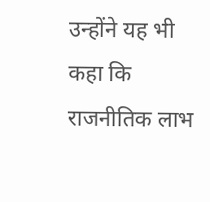उन्होंने यह भी कहा कि राजनीतिक लाभ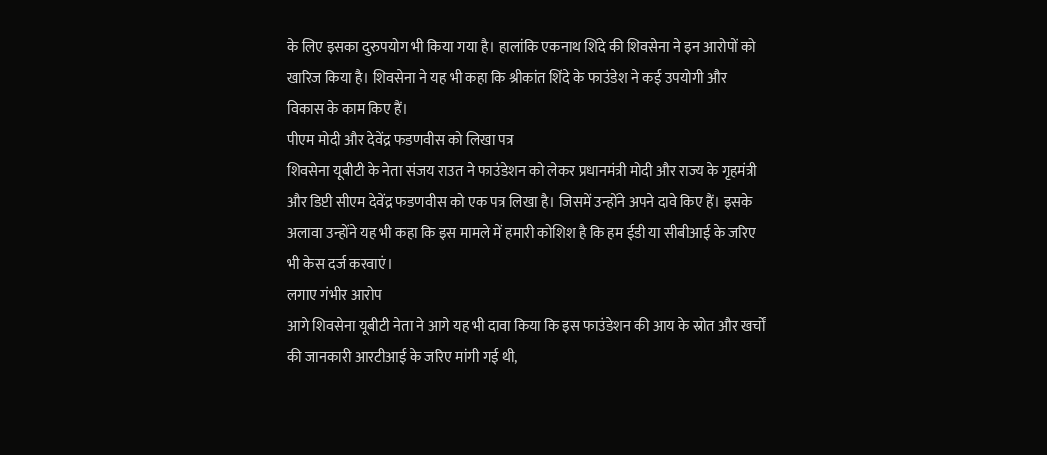के लिए इसका दुरुपयोग भी किया गया है। हालांकि एकनाथ शिंदे की शिवसेना ने इन आरोपों को खारिज किया है। शिवसेना ने यह भी कहा कि श्रीकांत शिंदे के फाउंडेश ने कई उपयोगी और विकास के काम किए हैं।
पीएम मोदी और देवेंद्र फडणवीस को लिखा पत्र
शिवसेना यूबीटी के नेता संजय राउत ने फाउंडेशन को लेकर प्रधानमंत्री मोदी और राज्य के गृहमंत्री और डिप्टी सीएम देवेंद्र फडणवीस को एक पत्र लिखा है। जिसमें उन्होंने अपने दावे किए हैं। इसके अलावा उन्होंने यह भी कहा कि इस मामले में हमारी कोशिश है कि हम ईडी या सीबीआई के जरिए भी केस दर्ज करवाएं।
लगाए गंभीर आरोप
आगे शिवसेना यूबीटी नेता ने आगे यह भी दावा किया कि इस फाउंडेशन की आय के स्रोत और खर्चों की जानकारी आरटीआई के जरिए मांगी गई थी,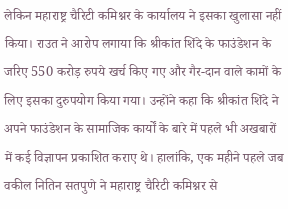लेकिन महाराष्ट्र चैरिटी कमिश्नर के कार्यालय ने इसका खुलासा नहीं किया। राउत ने आरोप लगाया कि श्रीकांत शिंदे के फाउंडेशन के जरिए 550 करोड़ रुपये खर्च किए गए और गैर-दान वाले कामों के लिए इसका दुरुपयोग किया गया। उन्होंने कहा कि श्रीकांत शिंदे ने अपने फाउंडेशन के सामाजिक कार्यों के बारे में पहले भी अखबारों में कई विज्ञापन प्रकाशित कराए थे। हालांकि, एक महीने पहले जब वकील नितिन सतपुणे ने महाराष्ट्र चैरिटी कमिश्नर से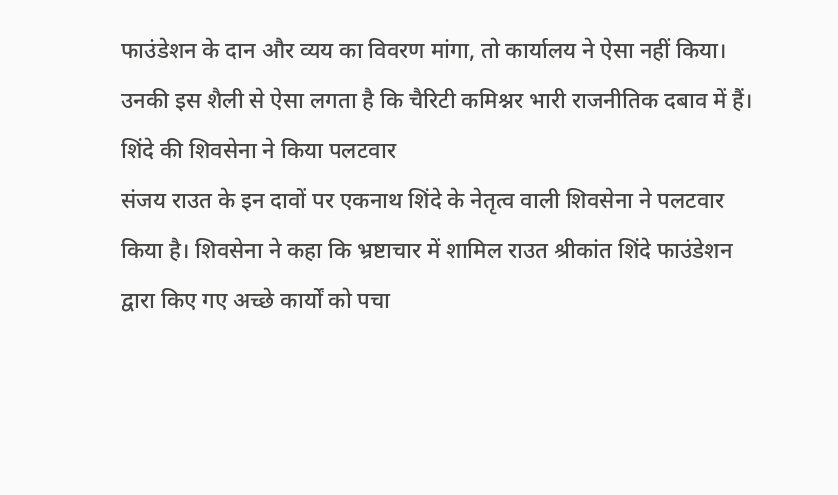फाउंडेशन के दान और व्यय का विवरण मांगा, तो कार्यालय ने ऐसा नहीं किया। उनकी इस शैली से ऐसा लगता है कि चैरिटी कमिश्नर भारी राजनीतिक दबाव में हैं।
शिंदे की शिवसेना ने किया पलटवार
संजय राउत के इन दावों पर एकनाथ शिंदे के नेतृत्व वाली शिवसेना ने पलटवार किया है। शिवसेना ने कहा कि भ्रष्टाचार में शामिल राउत श्रीकांत शिंदे फाउंडेशन द्वारा किए गए अच्छे कार्यों को पचा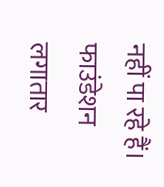नहीं पा रहे हैं। फाउंडेशन लगातार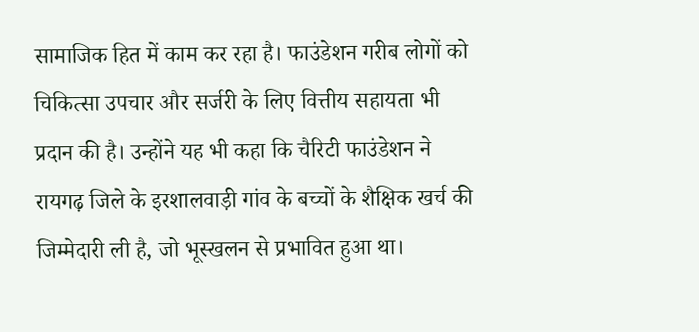सामाजिक हित में काम कर रहा है। फाउंडेशन गरीब लोगों को चिकित्सा उपचार और सर्जरी के लिए वित्तीय सहायता भी प्रदान की है। उन्होंने यह भी कहा कि चैरिटी फाउंडेशन ने रायगढ़ जिले के इरशालवाड़ी गांव के बच्चों के शैक्षिक खर्च की जिम्मेदारी ली है, जो भूस्खलन से प्रभावित हुआ था।